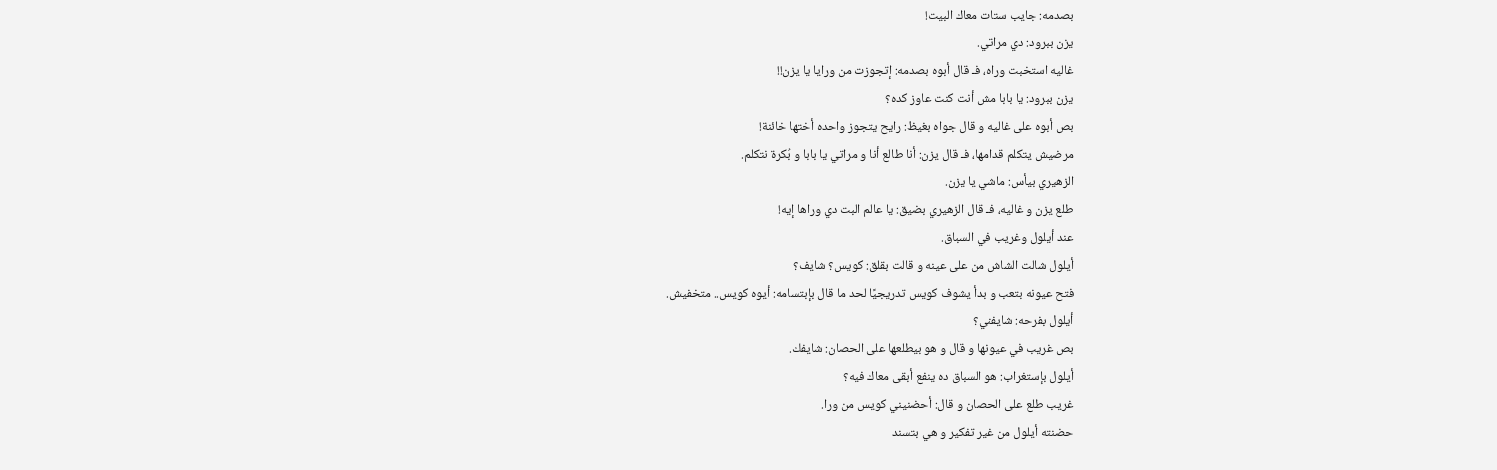بصدمه: جايب ستات معاك البيت!
يزن ببرود: دي مراتي.
غاليه استخبت وراه، فـ قال أبوه بصدمه: إتجوزت من ورايا يا يزن!!
يزن ببرود: يا بابا مش أنت كنت عاوز كده؟
بص أبوه على غاليه و قال جواه بغيظ: رايح يتجوز واحده أختها خائنة!
مرضيش يتكلم قدامها، فـ قال يزن: أنا طالع أنا و مراتي يا بابا و بُكرة نتكلم.
الزهيري بيأس: ماشي يا يزن.
طلع يزن و غاليه، فـ قال الزهيري بضيق: يا عالم البت دي وراها إيه!
عند أيلول وغريب في السباق.
أيلول شالت الشاش من على عينه و قالت بقلق: كويس؟ شايف؟
فتح عيونه بتعب و بدأ يشوف كويس تدريجيًا لحد ما قال بإبتسامه: أيوه كويس.. متخفيش.
أيلول بفرحه: شايفني؟
بص غريب في عيونها و قال و هو بيطلعها على الحصان: شايفك.
أيلول بإستغراب: هو السباق ده ينفع أبقى معاك فيه؟
غريب طلع على الحصان و قال: أحضنيني كويس من ورا.
حضنته أيلول من غير تفكير و هي بتسند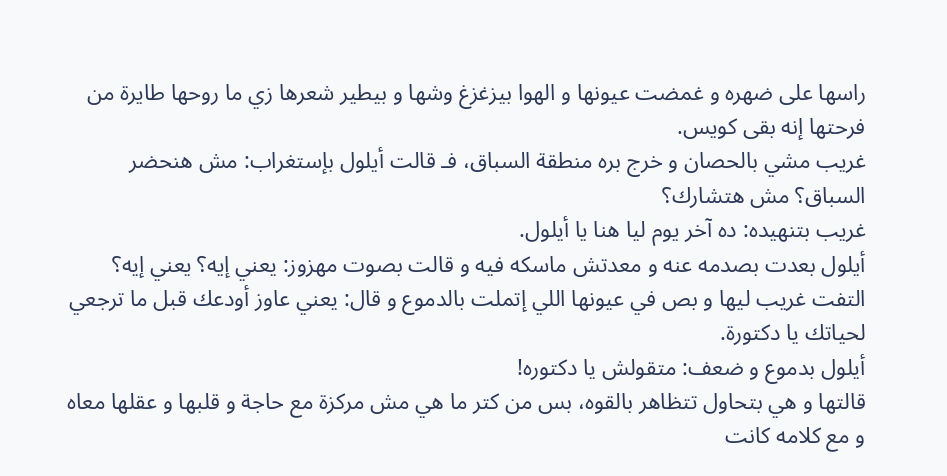راسها على ضهره و غمضت عيونها و الهوا بيزغزغ وشها و بيطير شعرها زي ما روحها طايرة من فرحتها إنه بقى كويس.
غريب مشي بالحصان و خرج بره منطقة السباق، فـ قالت أيلول بإستغراب: مش هنحضر السباق؟ مش هتشارك؟
غريب بتنهيده: ده آخر يوم ليا هنا يا أيلول.
أيلول بعدت بصدمه عنه و معدتش ماسكه فيه و قالت بصوت مهزوز: يعني إيه؟ يعني إيه؟
التفت غريب ليها و بص في عيونها اللي إتملت بالدموع و قال: يعني عاوز أودعك قبل ما ترجعي لحياتك يا دكتورة.
أيلول بدموع و ضعف: متقولش يا دكتوره!
قالتها و هي بتحاول تتظاهر بالقوه، بس من كتر ما هي مش مركزة مع حاجة و قلبها و عقلها معاه و مع كلامه كانت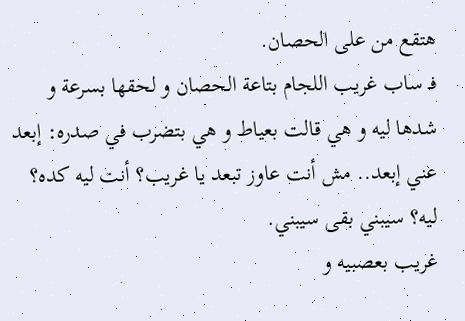هتقع من على الحصان.
فـ ساب غريب اللجام بتاعة الحصان و لحقها بسرعة و شدها ليه و هي قالت بعياط و هي بتضرب في صدره: إبعد عني إبعد.. مش أنت عاوز تبعد يا غريب؟ أنت ليه كده؟ ليه؟ سيبني بقى سيبني.
غريب بعصبيه و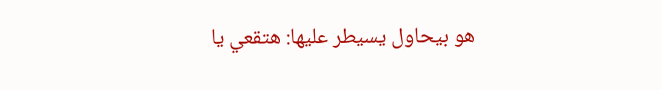هو بيحاول يسيطر عليها: هتقعي يا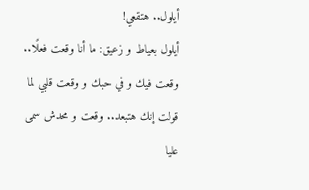أيلول.. هتقعي!
أيلول بعياط و زعيق: ما أنا وقعت فعلًا.. وقعت فيك و في حبك و وقعت قلبي لما قولت إنك هتبعد.. وقعت و محدش سمى عليا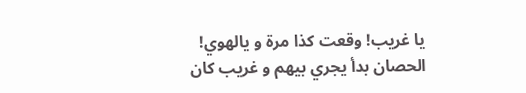يا غريب! وقعت كذا مرة و يالهوي!
الحصان بدأ يجري بيهم و غريب كان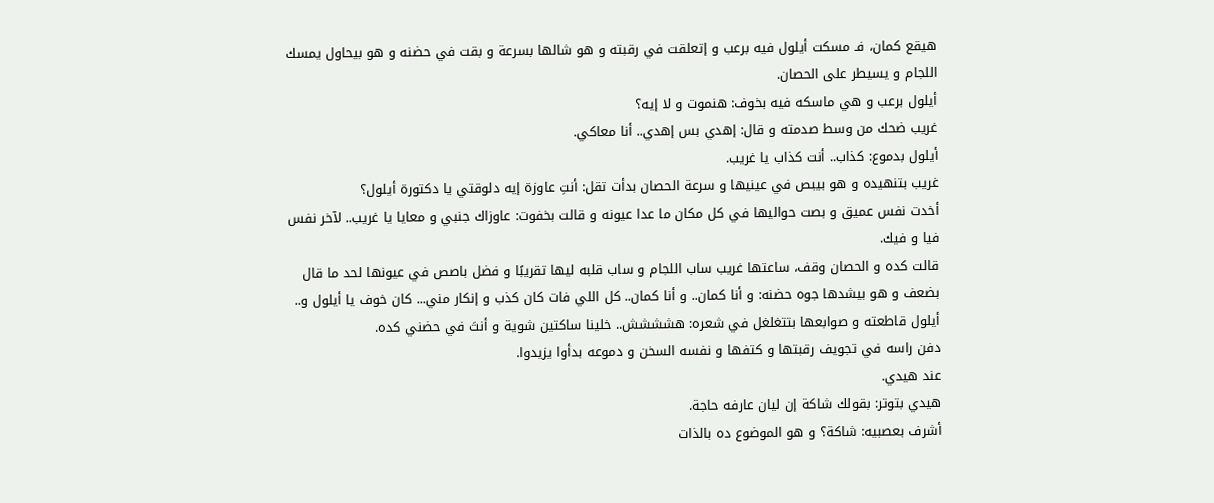هيقع كمان، فـ مسكت أيلول فيه برعب و إتعلقت في رقبته و هو شالها بسرعة و بقت في حضنه و هو بيحاول يمسك اللجام و يسيطر على الحصان.
أيلول برعب و هي ماسكه فيه بخوف: هنموت و لا إيه؟
غريب ضحك من وسط صدمته و قال: إهدي بس إهدي.. أنا معاكي.
أيلول بدموع: كذاب.. أنت كذاب يا غريب.
غريب بتنهيده و هو بيبص في عينيها و سرعة الحصان بدأت تقل: أنتِ عاوزة إيه دلوقتي يا دكتورة أيلول؟
أخدت نفس عميق و بصت حواليها في كل مكان ما عدا عيونه و قالت بخفوت: عاوزاك جنبي و معايا يا غريب.. لآخر نفس فيا و فيك.
قالت كده و الحصان وقف، ساعتها غريب ساب اللجام و ساب قلبه ليها تقريبًا و فضل باصص في عيونها لحد ما قال بضعف و هو بيشدها جوه حضنه: و أنا كمان.. و أنا كمان.. كل اللي فات كان كذب و إنكار مني... كان خوف يا أيلول و..
أيلول قاطعته و صوابعها بتتغلغل في شعره: هشششش.. خلينا ساكتين شوية و أنتَ في حضني كده.
دفن راسه في تجويف رقبتها و كتفها و نفسه السخن و دموعه بدأوا يزيدوا.
عند هيدي.
هيدي بتوتر: بقولك شاكة إن ليان عارفه حاجة.
أشرف بعصبيه: شاكة؟ و هو الموضوع ده بالذات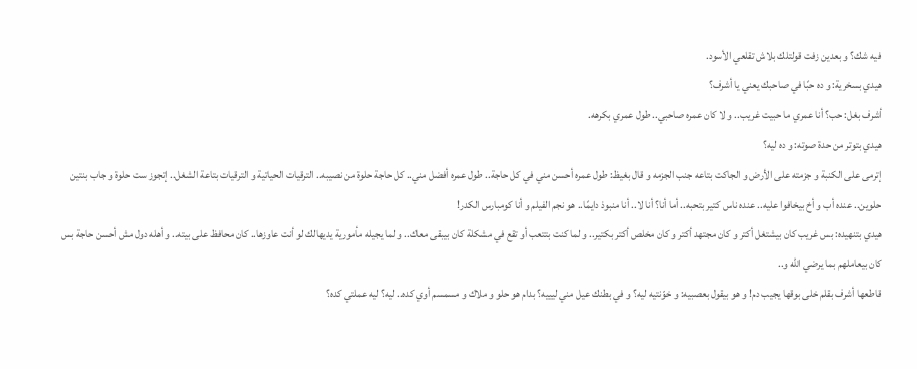فيه شك؟ و بعدين زفت قولتلك بلاش تقلعي الأسود.
هيدي بسخرية: و ده حبًا في صاحبك يعني يا أشرف؟
أشرف بغل: حب؟ أنا عمري ما حبيت غريب.. و لا كان عمره صاحبي.. طول عمري بكرهه.
هيدي بتوتر من حدة صوته: و ده ليه؟
إترمى على الكنبة و جزمته على الأرض و الجاكت بتاعه جنب الجزمه و قال بغيظ: طول عمره أحسن مني في كل حاجة.. طول عمره أفضل مني.. كل حاجة حلوة من نصيبه.. الترقيات الحياتية و الترقيات بتاعة الشغل.. إتجوز ست حلوة و جاب بنتين حلوين.. عنده أب و أخ بيخافوا عليه.. عنده ناس كتير بتحبه.. أما أنا؟ أنا لا.. أنا منبوذ دايمًا.. هو نجم الفيلم و أنا كومبارس الكدر!
هيدي بتنهيده: بس غريب كان بيشتغل أكتر و كان مجتهد أكتر و كان مخلص أكتر بكتير.. و لما كنت بتتعب أو تقع في مشكلة كان بيبقى معاك.. و لما يجيله مأمورية يديهالك لو أنت عاوزها.. كان محافظ على بيته.. و أهله دول مش أحسن حاجة بس كان بيعاملهم بما يرضي الله و..
قاطعها أشرف بقلم خلى بوقها يجيب دم! و هو بيقول بعصبيه: و خوّنتيه ليه؟ و في بطنك عيل مني ليييه؟ بدام هو حلو و ملاك و مسمسم أوي كده.. ليه؟ ليه عملتي كده؟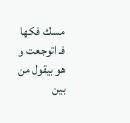مسك فكها فـ اتوجعت و هو بيقول من بين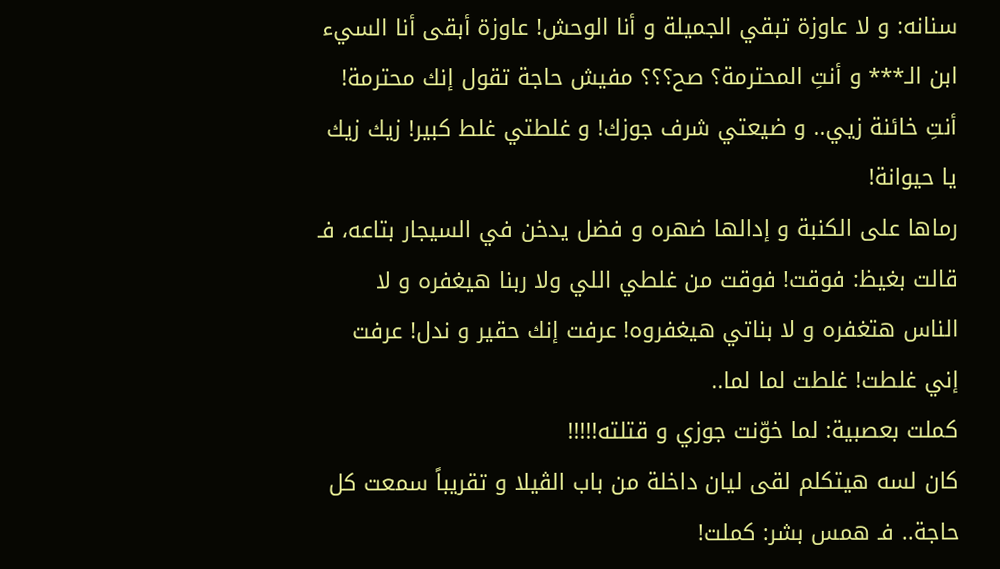سنانه: و لا عاوزة تبقي الجميلة و أنا الوحش! عاوزة أبقى أنا السيء ابن الـ*** و أنتِ المحترمة؟ صح؟؟؟ مفيش حاجة تقول إنك محترمة! أنتِ خائنة زيي.. و ضيعتي شرف جوزك! و غلطتي غلط كبير! زيك زيك يا حيوانة!
رماها على الكنبة و إدالها ضهره و فضل يدخن في السيجار بتاعه، فـ قالت بغيظ: فوقت! فوقت من غلطي اللي ولا ربنا هيغفره و لا الناس هتغفره و لا بناتي هيغفروه! عرفت إنك حقير و ندل! عرفت إني غلطت! غلطت لما لما..
كملت بعصبية: لما خوّنت جوزي و قتلته!!!!!
كان لسه هيتكلم لقى ليان داخلة من باب الڤيلا و تقريباً سمعت كل حاجة.. فـ همس بشر: كملت!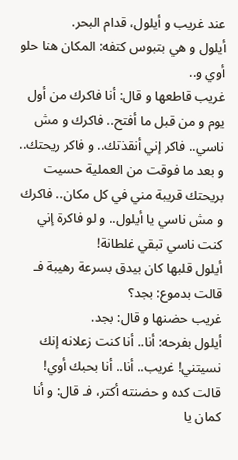عند غريب و أيلول، قدام البحر.
أيلول و هي بتبوس كتفه: المكان هنا حلو أوي و..
غريب قاطعها و قال: أنا فاكرك من أول يوم و من قبل ما أفتح.. فاكرك و مش ناسي.. فاكر إني أنقذتك.. و فاكر ريحتك.. و بعد ما فوقت من العملية حسيت بريحتك قريبة مني في كل مكان.. فاكرك و مش ناسي يا أيلول.. و لو فاكرة إني كنت ناسي تبقي غلطانة!
أيلول قلبها كان بيدق بسرعة رهيبة فـ قالت بدموع: بجد؟
غريب حضنها و قال: بجد.
أيلول بفرحه: أنا.. أنا كنت زعلانه إنك نسيتني! غريب.. أنا.. أنا بحبك أوي!
قالت كده و حضنته أكتر، فـ قال: و أنا كمان يا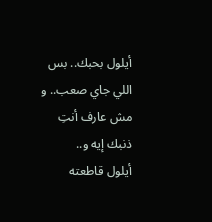أيلول بحبك.. بس اللي جاي صعب.. و مش عارف أنتِ ذنبك إيه و..
أيلول قاطعته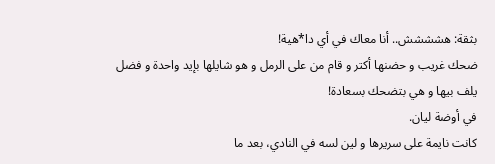بثقة: هشششش.. أنا معاك في أي دا*هية!
ضحك غريب و حضنها أكتر و قام من على الرمل و هو شايلها بإيد واحدة و فضل يلف بيها و هي بتضحك بسعادة!
في أوضة ليان.
كانت نايمة على سريرها و لين لسه في النادي، بعد ما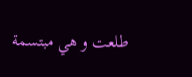طلعت و هي مبتسمة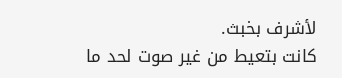لأشرف بخبث.
كانت بتعيط من غير صوت لحد ما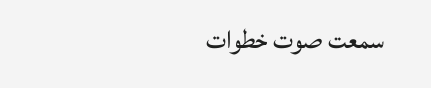سمعت صوت خطوات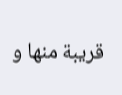قريبة منها و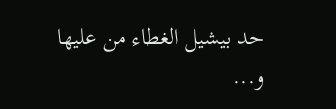حد بيشيل الغطاء من عليها و...